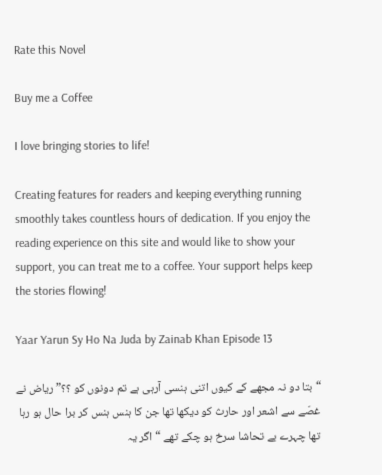Rate this Novel

Buy me a Coffee

I love bringing stories to life!

Creating features for readers and keeping everything running smoothly takes countless hours of dedication. If you enjoy the reading experience on this site and would like to show your support, you can treat me to a coffee. Your support helps keep the stories flowing!

Yaar Yarun Sy Ho Na Juda by Zainab Khan Episode 13

“بتا دو نہ مجھے کے کیوں اتنی ہنسی آرہی ہے تم دونوں کو ؟؟” ریاض نے غصّے سے اشعر اور حارث کو دیکھا تھا جن کا ہنس ہنس کر برا حال ہو رہا تھا چہرے بے تحاشا سرخ ہو چکے تھے “اگر یہ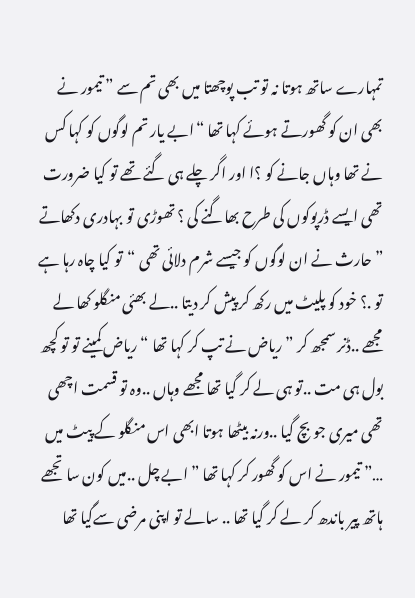تمہارے ساتھ ہوتا نہ تو تب پوچھتا میں بھی تم سے ” تیمور نے بھی ان کو گھورتے ہوئے کہا تھا “ابے یار تم لوگوں کو کہا کس نے تھا وہاں جانے کو ؟ا اور اگر چلے ہی گئے تھے تو کیا ضرورت تھی ایسے ڈرپوکوں کی طرح بھاگنے کی ؟ تھوڑی تو بہادری دکھاتے ” حارث نے ان لوگوں کو جیسے شرم دلائی تھی “تو کیا چاہ رہا ہے تو .؟ خود کو پلیٹ میں رکھ کر پیش کر دیتا ..لے بھئی منگلو کھا لے مجھے ..ڈنر سمجھ کر ” ریاض نے تپ کر کہا تھا “ریاض کمینے تو تو کچھ بول ہی مت ..تو ہی لے کر گیا تھا مجھے وہاں ..وہ تو قسمت اچھی تھی میری جو بچ گیا ..ورنہ بیٹھا ہوتا ابھی اس منگلو کے پیٹ میں …” تیمور نے اس کو گھور کر کہا تھا ” ابے چل ..میں کون سا تجھے ہاتھ پیر باندھ کر لے کر گیا تھا .. سالے تو اپنی مرضی سےگیا تھا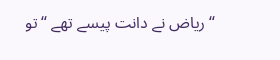“ریاض نے دانت پیسے تھے “تو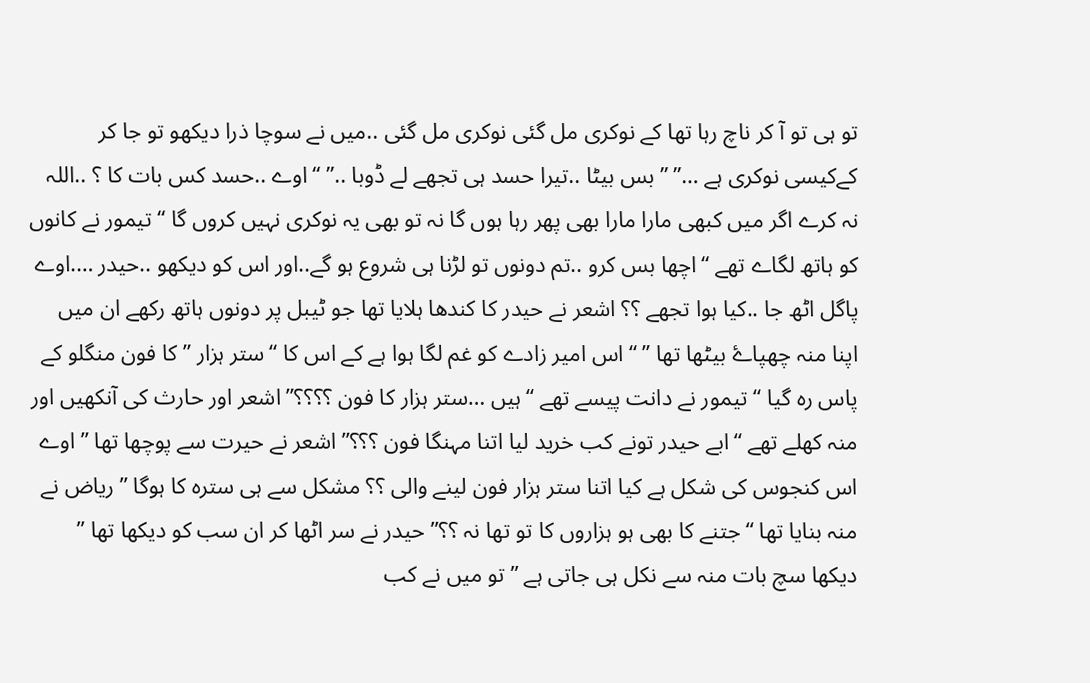تو ہی تو آ کر ناچ رہا تھا کے نوکری مل گئی نوکری مل گئی ..میں نے سوچا ذرا دیکھو تو جا کر کےکیسی نوکری ہے …” ” بس بیٹا ..تیرا حسد ہی تجھے لے ڈوبا ..” “اوے ..حسد کس بات کا ؟ ..اللہ نہ کرے اگر میں کبھی مارا مارا بھی پھر رہا ہوں گا نہ تو بھی یہ نوکری نہیں کروں گا “تیمور نے کانوں کو ہاتھ لگاے تھے “اچھا بس کرو ..تم دونوں تو لڑنا ہی شروع ہو گے..اور اس کو دیکھو ..حیدر ….اوے پاگل اٹھ جا ..کیا ہوا تجھے ؟؟ اشعر نے حیدر کا کندھا ہلایا تھا جو ٹیبل پر دونوں ہاتھ رکھے ان میں اپنا منہ چھپاۓ بیٹھا تھا ” “اس امیر زادے کو غم لگا ہوا ہے کے اس کا “ستر ہزار ” کا فون منگلو کے پاس رہ گیا “تیمور نے دانت پیسے تھے “ہیں …ستر ہزار کا فون ؟؟؟؟” اشعر اور حارث کی آنکھیں اور منہ کھلے تھے “ابے حیدر تونے کب خرید لیا اتنا مہنگا فون ؟؟؟” اشعر نے حیرت سے پوچھا تھا ” اوے اس کنجوس کی شکل ہے کیا اتنا ستر ہزار فون لینے والی ؟؟ مشکل سے ہی سترہ کا ہوگا ” ریاض نے منہ بنایا تھا “جتنے کا بھی ہو ہزاروں کا تو تھا نہ ؟؟” حیدر نے سر اٹھا کر ان سب کو دیکھا تھا ” دیکھا سچ بات منہ سے نکل ہی جاتی ہے ” تو میں نے کب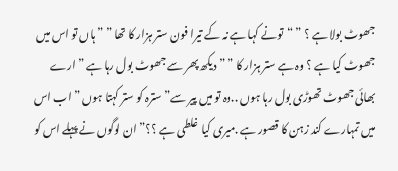جھوٹ بولا ہے ؟ ” “تونے کہا ہے نہ کے تیرا فون ستر ہزار کا تھا ” ” ہاں تو اس میں جھوٹ کیا ہے ؟ وہ ہے ستر ہزار کا ” ” دیکھ پھر سے جھوٹ بول رہا ہے ” ارے بھائی جھوٹ تھوڑی بول رہا ہوں ..وہ تو میں پیر سے” سترہ کو ستر کہتا ہوں ” اب اس میں تمہارے کند زہن کا قصور ہے .میری کیا غلطی ہے ؟؟” ان لوگوں نے پہلے اس کو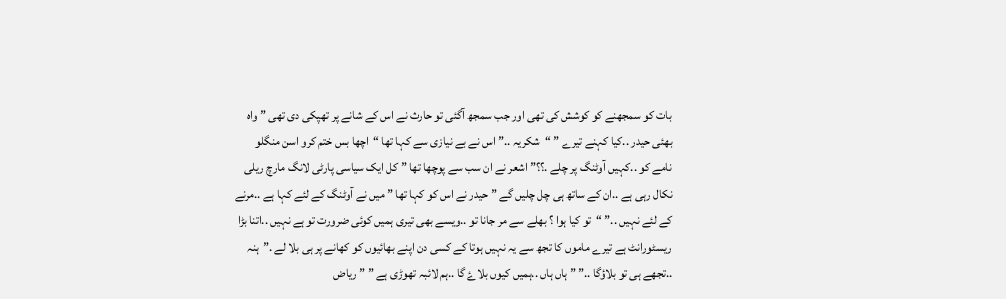بات کو سمجھنے کو کوشش کی تھی اور جب سمجھ آگئی تو حارث نے اس کے شانے پر تھپکی دی تھی ” واہ بھئی حیدر ..کیا کہنے تیرے ” “شکریہ ..” اس نے بے نیازی سے کہا تھا “اچھا بس ختم کرو اسن منگلو نامے کو ..کہیں آوٹنگ پر چلے .؟؟”اشعر نے ان سب سے پوچھا تھا ” کل ایک سیاسی پارٹی لانگ مارچ ریلی نکال رہی ہے ..ان کے ساتھ ہی چل چلیں گے ” حیدر نے اس کو کہا تھا ” میں نے آوٹنگ کے لئے کہا ہے ..مرنے کے لئے نہیں ..” “تو کیا ہوا ؟ بھلے سے مر جانا تو ..ویسے بھی تیری ہمیں کوئی ضرورت تو ہے نہیں ..اتنا بڑا ریسٹورانٹ ہے تیرے ماموں کا تجھ سے یہ نہیں ہوتا کے کسی دن اپنے بھائیوں کو کھانے پر ہی بلا لے .”ہنہ ..تجھے ہی تو بلاؤگا ..” ” ہاں ہاں ..ہمیں کیوں بلاۓ گا ..ہم لائبہ تھوڑی ہے ” ” ریاض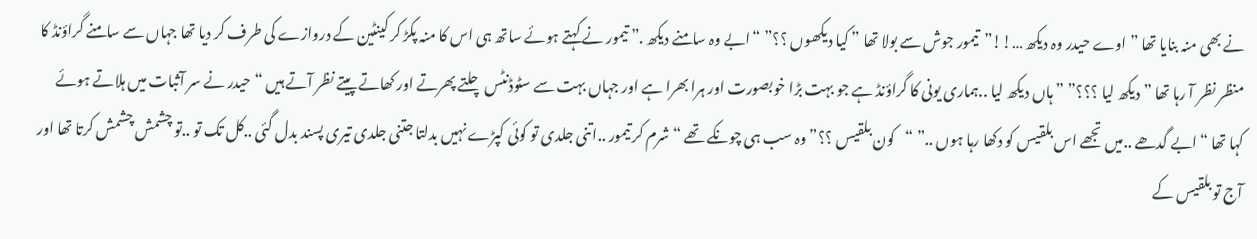نے بھی منہ بنایا تھا ” اوے حیدر وہ دیکھ …!!”تیمور جوش سے بولا تھا ” کیا دیکھوں ؟؟” “ابے وہ سامنے دیکھ .” تیمور نے کہتے ہوئے ساتھ ہی اس کا منہ پکڑ کر کینٹین کے دروازے کی طرف کر دیا تھا جہاں سے سامنے گراؤنڈ کا منظر نظر آ رہا تھا ” دیکھ لیا ؟؟؟” ” ہاں دیکھ لیا ..ہماری یونی کا گراؤنڈ ہے جو بہت بڑا خوبصورت اور ہرا بھرا ہے اور جہاں بہت سے سٹوڈنٹس چلتے پھرتے اور کھاتے پیتے نظر آتے ہیں “حیدر نے سر آثبات میں ہلاتے ہوئے کہا تھا “ابے گدھے ..میں تجھے اس بلقیس کو دکھا رہا ہوں ..” “کون بلقیس ؟؟” وہ سب ہی چونکے تھے “شرم کر تیمور ..اتنی جلدی تو کوئی کپڑے نہیں بدلتا جتنی جلدی تیری پسند بدل گئی ..کل تک تو ..تو چشمش چشمش کرتا تھا اور آج تو بلقیس کے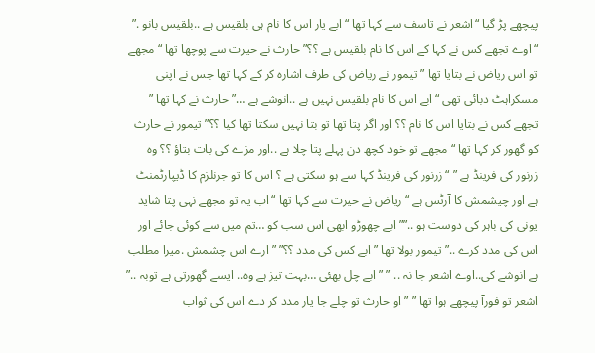پیچھے پڑ گیا “اشعر نے تاسف سے کہا تھا “ابے یار اس کا نام ہی بلقیس ہے ..بلقیس بانو .” “اوے تجھے کس نے کہا کے اس کا نام بلقیس ہے ؟؟” حارث نے حیرت سے پوچھا تھا “مجھے تو اس ریاض نے بتایا تھا ” تیمور نے ریاض کی طرف اشارہ کر کے کہا تھا جس نے اپنی مسکراہٹ دبائی تھی “ابے اس کا نام بلقیس نہیں ہے ..انوشے ہے …” حارث نے کہا تھا ” تجھے کس نے بتایا اس کا نام ؟؟ اور اگر پتا تھا تو بتا نہیں سکتا تھا کیا ؟؟” تیمور نے حارث کو گھور کر کہا تھا “مجھے تو خود کچھ دن پہلے پتا چلا ہے ..اور مزے کی بات بتاؤ ؟؟ وہ زرنور کی فرینڈ ہے ” “زرنور کی فرینڈ کہا سے ہو سکتی ہے ؟ اس کا تو جرنلزم کا ڈیپارٹمنٹ ہے اور چیشمش کا آرٹس ہے “ریاض نے حیرت سے کہا تھا “اب یہ تو مجھے نہی پتا شاید یونی کی باہر کی دوست ہو ..””ابے چھوڑو ابھی اس سب کو …تم میں سے کوئی جائے اور اس کی مدد کرے ..” تیمور بولا تھا ” ابے کس کی مدد ؟؟” ” ارے اس چشمش .میرا مطلب ہے انوشے کی..اوے اشعر جا نہ .. ” ” ابے چل بھئی …بہت تیز ہے وہ.. ایسے گھورتی ہے توبہ ..” اشعر تو فورآ پیچھے ہوا تھا ” ” او حارث تو چلے جا یار مدد کر دے اس کی ثواب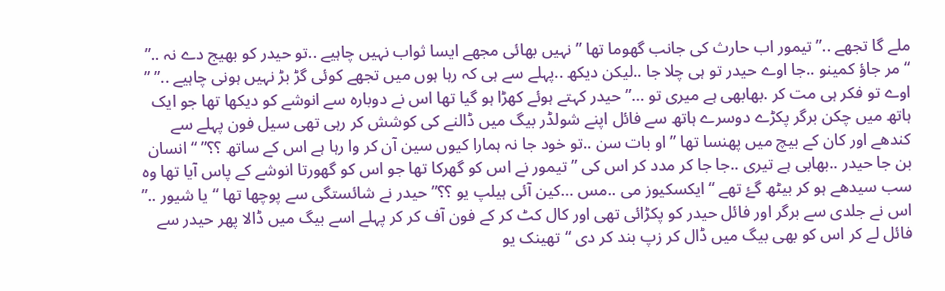ملے گا تجھے ..” تیمور اب حارث کی جانب گھوما تھا ” نہیں بھائی مجھے ایسا ثواب نہیں چاہیے ..تو حیدر کو بھیج دے نہ ..” “مر جاؤ کمینو ..جا اوے حیدر تو ہی چلا جا ..لیکن دیکھ ..پہلے سے ہی کہ رہا ہوں میں تجھے کوئی گڑ بڑ نہیں ہونی چاہیے ..” ” اوے تو فکر ہی مت کر .بھابھی ہے میری تو …” حیدر کہتے ہوئے کھڑا ہو گیا تھا اس نے دوبارہ سے انوشے کو دیکھا تھا جو ایک ہاتھ میں چکن برگر پکڑے دوسرے ہاتھ سے فائل اپنے شولڈر بیگ میں ڈالنے کی کوشش کر رہی تھی سیل فون پہلے سے کندھے اور کان کے بیچ میں پھنسا تھا ” او بات سن ..تو خود جا نہ ہمارا کیوں سین آن کر وا رہا ہے اس کے ساتھ ؟؟” “انسان بن جا حیدر ..بھابی ہے تیری ..جا جا کر مدد کر اس کی ” تیمور نے اس کو گھرکا تھا جو اس کو گھورتا انوشے کے پاس آیا تھا وہ سب سیدھے ہو کر بیٹھ گۓ تھے “ایکسکیوز می ..مس …کین آئی ہیلپ یو ؟؟” حیدر نے شائستگی سے پوچھا تھا “یا شیور ..” اس نے جلدی سے برگر اور فائل حیدر کو پکڑائی تھی اور کال کٹ کر کے فون آف کر کر پہلے اسے بیگ میں ڈالا پھر حیدر سے فائل لے کر اس کو بھی بیگ میں ڈال کر زپ بند کر دی “تھینک یو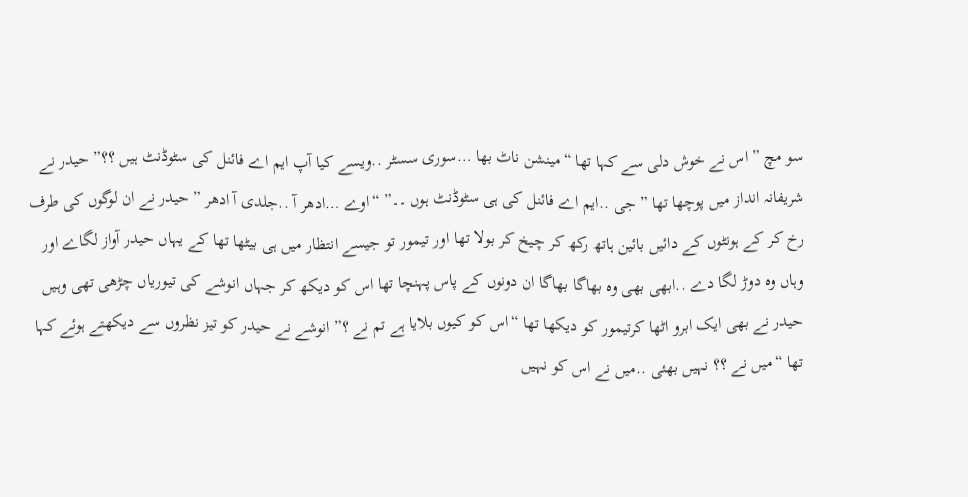سو مچ ” اس نے خوش دلی سے کہا تھا “مینشن ناٹ بھا …سوری سسٹر ..ویسے کیا آپ ایم اے فائنل کی سٹوڈنٹ ہیں ؟؟” حیدر نے شریفانہ انداز میں پوچھا تھا ” جی ..ایم اے فائنل کی ہی سٹوڈنٹ ہوں ۔۔” “اوے …ادھر آ ..جلدی آ ادھر ” حیدر نے ان لوگوں کی طرف رخ کر کے ہونٹوں کے دائیں بائین ہاتھ رکھ کر چیخ کر بولا تھا اور تیمور تو جیسے انتظار میں ہی بیٹھا تھا کے یہاں حیدر آواز لگاے اور وہاں وہ دوڑ لگا دے ..ابھی بھی وہ بھاگا بھاگا ان دونوں کے پاس پہنچا تھا اس کو دیکھ کر جہاں انوشے کی تیوریاں چڑھی تھی وہیں حیدر نے بھی ایک ابرو اٹھا کرتیمور کو دیکھا تھا “اس کو کیوں بلایا ہے تم نے ؟” انوشے نے حیدر کو تیز نظروں سے دیکھتے ہوئے کہا تھا “میں نے ؟؟ نہیں بھئی ..میں نے اس کو نہیں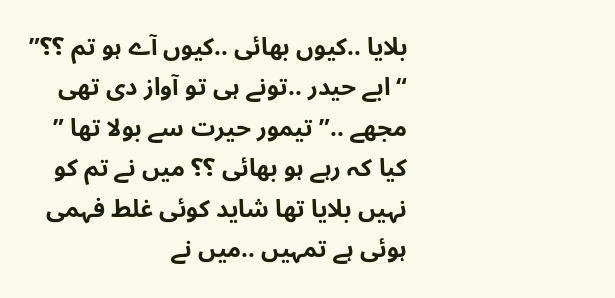بلایا ..کیوں بھائی ..کیوں آے ہو تم ؟؟” “ابے حیدر ..تونے ہی تو آواز دی تھی مجھے ..” تیمور حیرت سے بولا تھا ” کیا کہ رہے ہو بھائی ؟؟ میں نے تم کو نہیں بلایا تھا شاید کوئی غلط فہمی ہوئی ہے تمہیں ..میں نے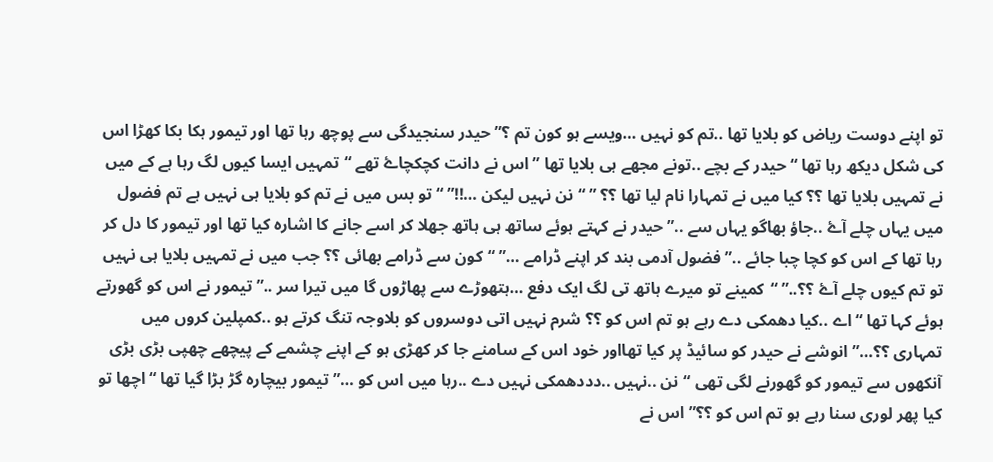تو اپنے دوست ریاض کو بلایا تھا ..تم کو نہیں …ویسے ہو کون تم ؟”حیدر سنجیدگی سے پوچھ رہا تھا اور تیمور ہکا بکا کھڑا اس کی شکل دیکھ رہا تھا “حیدر کے بچے ..تونے مجھے ہی بلایا تھا ” اس نے دانت کچکچاۓ تھے “تمہیں ایسا کیوں لگ رہا ہے کے میں نے تمہیں بلایا تھا ؟؟ کیا میں نے تمہارا نام لیا تھا ؟؟ ” “نن نہیں لیکن …!!” “تو بس میں نے تم کو بلایا ہی نہیں ہے تم فضول میں یہاں چلے آۓ ..جاؤ بھاگو یہاں سے ..” حیدر نے کہتے ہوئے ساتھ ہی ہاتھ جھلا کر اسے جانے کا اشارہ کیا تھا اور تیمور کا دل کر رہا تھا کے اس کو کچا چبا جائے ..”فضول آدمی بند کر اپنے ڈرامے …” “کون سے ڈرامے بھائی ؟؟ جب میں نے تمہیں بلایا ہی نہیں تو تم کیوں چلے آۓ ؟؟..” “کمینے تو میرے ہاتھ تی لگ ایک دفع …ہتھوڑے سے پھاڑوں گا میں تیرا سر ..” تیمور نے اس کو گھورتے ہوئے کہا تھا “اے ..کیا دھمکی دے رہے ہو تم اس کو ؟؟ شرم نہیں اتی دوسروں کو بلاوجہ تنگ کرتے ہو ..کمپلین کروں میں تمہاری ؟؟…” انوشے نے حیدر کو سائیڈ پر کیا تھااور خود اس کے سامنے جا کر کھڑی ہو کے اپنے چشمے کے پیچھے چھپی بڑی بڑی آنکھوں سے تیمور کو گھورنے لگی تھی “نن ..نہیں ..دددھمکی نہیں دے ..رہا میں اس کو …” تیمور بیچارہ گڑ بڑا گیا تھا “اچھا تو کیا پھر لوری سنا رہے ہو تم اس کو ؟؟” اس نے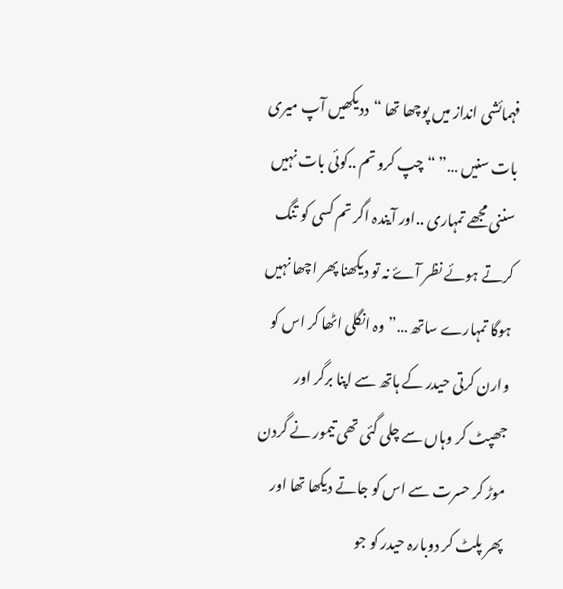فہمائشی انداز میں پوچھا تھا “ددیکھیں آپ میری بات سنیں …” “چپ کرو تم ..کوئی بات نہیں سننی مجھے تمہاری ..اور آیندہ اگر تم کسی کو تنگ کرتے ہوئے نظر آۓ نہ تو دیکھنا پھر اچھا نہیں ہوگا تمہارے ساتھ …” وہ انگلی اٹھا کر اس کو وارن کرتی حیدر کے ہاتھ سے اپنا برگر اور جھپٹ کر وہاں سے چلی گئی تھی تیمور نے گردن موڑ کر حسرت سے اس کو جاتے دیکھا تھا اور پھر پلٹ کر دوبارہ حیدر کو جو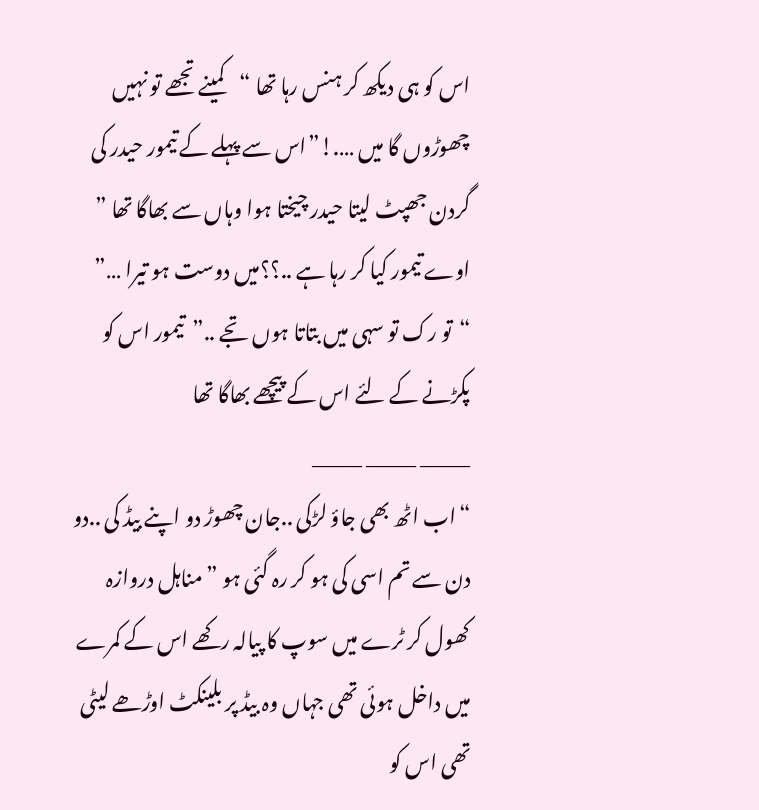اس کو ہی دیکھ کر ہنس رہا تھا “کمینے تجھے تو نہیں چھوڑوں گا میں ….!”اس سے پہلے کے تیمور حیدر کی گردن جھپٹ لیتا حیدر چیختا ہوا وہاں سے بھاگا تھا ” اوے تیمور کیا کر رہا ہے ..؟؟میں دوست ہو تیرا …” “تو رک تو سہی میں بتاتا ہوں تجے ..”تیمور اس کو پکڑنے کے لئے اس کے پیچھے بھاگا تھا
_____ _____ _____
“اب اٹھ بھی جاؤ لڑکی ..جان چھوڑ دو اپنے بیڈ کی ..دو دن سے تم اسی کی ہو کر رہ گئی ہو ” مناہل دروازہ کھول کر ٹرے میں سوپ کا پیالہ رکھے اس کے کمرے میں داخل ہوئی تھی جہاں وہ بیڈ پر بلینکٹ اوڑھے لیٹی تھی اس کو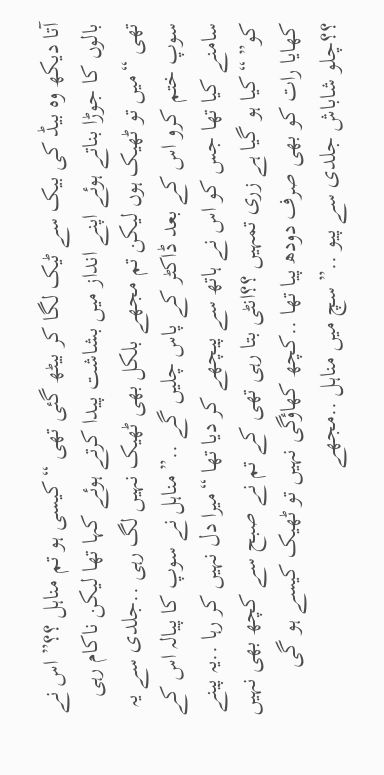آتا دیکھ وہ بیڈ کی بیک سے ٹیک لگا کر بیٹھ گئی تھی “کیسی ہو تم مناہل ؟؟” اس نے بالوں کا جوڑا بناتے ہوئے اپنے انداز میں بشاشت پیدا کرتے ہوئے کہا تھا لیکن ناکام رہی تھی “میں تو ٹھیک ہوں لیکن تم مجھے بلکل بھی ٹھیک نہیں لگ رہی ..جلدی سے یہ سوپ ختم کرو اس کے بعد ڈاکٹر کے پاس چلیں گے ..” مناہل نے سوپ کا پیالہ اس کے سامنے کیا تھا جس کو اس نے ہاتھ سے پیچھے کر دیا تھا “میرا دل نہیں کر رہا ..یہ پینے کو” “کیا ہو گیا ہے زری تمہیں ؟؟انٹی بتا رہی تھی کے تم نے صبح سے کچھ بھی نہیں کھایا رات کو بھی صرف دودھ پیا تھا ..کچھ کھاؤگی نہیں تو ٹھیک کیسے ہو گی ؟؟چلو شاباش جلدی سے پیو ..” سچ میں مناہل ..مجھے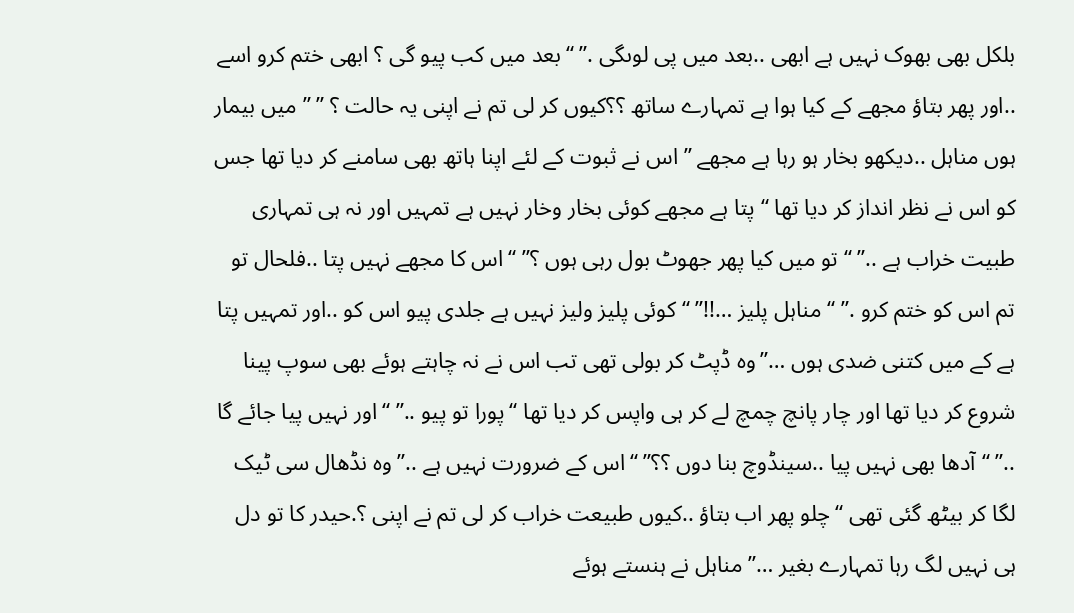بلکل بھی بھوک نہیں ہے ابھی ..بعد میں پی لوںگی .” “بعد میں کب پیو گی ؟ ابھی ختم کرو اسے ..اور پھر بتاؤ مجھے کے کیا ہوا ہے تمہارے ساتھ ؟؟کیوں کر لی تم نے اپنی یہ حالت ؟ ” ” میں بیمار ہوں مناہل ..دیکھو بخار ہو رہا ہے مجھے ” اس نے ثبوت کے لئے اپنا ہاتھ بھی سامنے کر دیا تھا جس کو اس نے نظر انداز کر دیا تھا “پتا ہے مجھے کوئی بخار وخار نہیں ہے تمہیں اور نہ ہی تمہاری طبیت خراب ہے ..” “تو میں کیا پھر جھوٹ بول رہی ہوں ؟” “اس کا مجھے نہیں پتا ..فلحال تو تم اس کو ختم کرو .” “مناہل پلیز …!!” “کوئی پلیز ولیز نہیں ہے جلدی پیو اس کو ..اور تمہیں پتا ہے کے میں کتنی ضدی ہوں …”وہ ڈپٹ کر بولی تھی تب اس نے نہ چاہتے ہوئے بھی سوپ پینا شروع کر دیا تھا اور چار پانچ چمچ لے کر ہی واپس کر دیا تھا “پورا تو پیو ..” “اور نہیں پیا جائے گا ..” “آدھا بھی نہیں پیا ..سینڈوچ بنا دوں ؟؟” “اس کے ضرورت نہیں ہے ..” وہ نڈھال سی ٹیک لگا کر بیٹھ گئی تھی “چلو پھر اب بتاؤ ..کیوں طبیعت خراب کر لی تم نے اپنی ؟.حیدر کا تو دل ہی نہیں لگ رہا تمہارے بغیر …”مناہل نے ہنستے ہوئے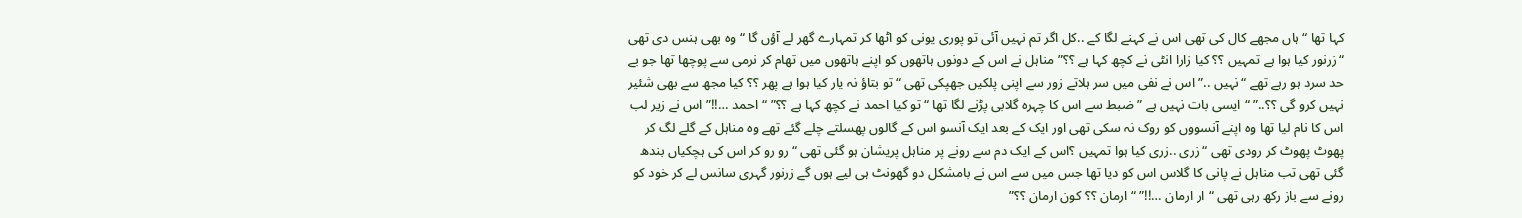کہا تھا “ہاں مجھے کال کی تھی اس نے کہنے لگا کے ..کل اگر تم نہیں آئی تو پوری یونی کو اٹھا کر تمہارے گھر لے آؤں گا “وہ بھی ہنس دی تھی “زرنور کیا ہوا ہے تمہیں ؟؟ کیا زارا انٹی نے کچھ کہا ہے ؟؟” مناہل نے اس کے دونوں ہاتھوں کو اپنے ہاتھوں میں تھام کر نرمی سے پوچھا تھا جو بے حد سرد ہو رہے تھے “نہیں ..” اس نے نفی میں سر ہلاتے زور سے اپنی پلکیں جھپکی تھی “تو بتاؤ نہ یار کیا ہوا ہے پھر ؟؟ کیا مجھ سے بھی شئیر نہیں کرو گی ؟؟..” “ایسی بات نہیں ہے ” ضبط سے اس کا چہرہ گلابی پڑنے لگا تھا “تو کیا احمد نے کچھ کہا ہے ؟؟” “احمد …!!” اس نے زیر لب اس کا نام لیا تھا وہ اپنے آنسووں کو روک نہ سکی تھی اور ایک کے بعد ایک آنسو اس کے گالوں پھسلتے چلے گئے تھے وہ مناہل کے گلے لگ کر پھوٹ پھوٹ کر رودی تھی “زری ..زری کیا ہوا تمہیں ؟اس کے ایک دم سے رونے پر مناہل پریشان ہو گئی تھی “رو رو کر اس کی ہچکیاں بندھ گئی تھی تب مناہل نے پانی کا گلاس اس کو دیا تھا جس میں سے اس نے بامشکل دو گھونٹ ہی لیے ہوں گے زرنور گہری سانس لے کر خود کو رونے سے باز رکھ رہی تھی “ار ارمان …!!” “ارمان ؟؟ کون ارمان ؟؟”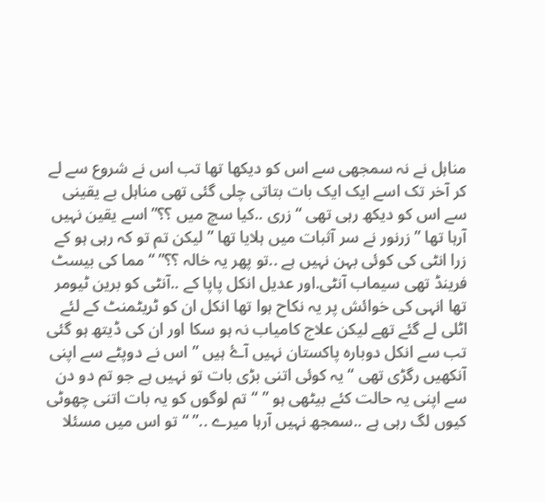مناہل نے نہ سمجھی سے اس کو دیکھا تھا تب اس نے شروع سے لے کر آخر تک اسے ایک ایک بات بتاتی چلی گئی تھی مناہل بے یقینی سے اس کو دیکھ رہی تھی “زری ..کیا سچ میں ؟؟” اسے یقین نہیں آرہا تھا ” زرنور نے سر آثبات میں ہلایا تھا ” لیکن تم تو کہ رہی ہو کے زرا انٹی کی کوئی بہن نہیں ہے ..تو پھر یہ خالہ ؟؟” “مما کی بیسٹ فرینڈ تھی سیماب آنٹی.اور عدیل انکل پاپا کے ..آنٹی کو برین ٹیومر تھا انہی کی خوائش پر یہ نکاح ہوا تھا انکل ان کو ٹریٹمنٹ کے لئے اٹلی لے گئے تھے لیکن علاج کامیاب نہ ہو سکا اور ان کی ڈیتھ ہو گئی تب سے انکل دوبارہ پاکستان نہیں آۓ ہیں ” اس نے دوپٹے سے اپنی آنکھیں رگڑی تھی “یہ کوئی اتنی بڑی بات تو نہیں ہے جو تم دو دن سے اپنی یہ حالت کئے بیٹھی ہو ” “تم لوگوں کو یہ بات اتنی چھوٹی کیوں لگ رہی ہے ..سمجھ نہیں آرہا میرے ..” “تو اس میں مسئلا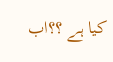کیا ہے ؟؟اب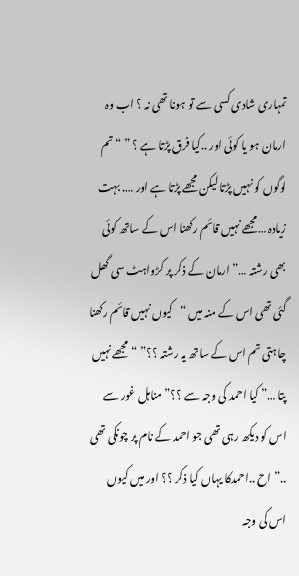تمہاری شادی کسی سے تو ہونا تھی نہ ؟ اب وہ ارمان ہو یا کوئی اور ..کیا فرق پڑتا ہے ؟ ” “تم لوگوں کو نہیں پڑتا لیکن مجھے پڑتا ہے اور …. بہت زیادہ …مجھے نہیں قائم رکھنا اس کے ساتھ کوئی بھی رشتہ …” ارمان کے ذکر پر کڑواہٹ سی گھل گئی تھی اس کے منہ میں “کیوں نہیں قائم رکھنا چاہتی تم اس کے ساتھ یہ رشتہ ؟؟” “مجھے نہیں پتا …” کیا احمد کی وجہ سے ؟؟” مناہل غور سے اس کو دیکھ رہی تھی جو احمد کے نام پر چونکی تھی ..” اح ..احمدکا یہاں کیا ذکر ؟؟ اور میں کیوں اس کی وجہ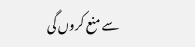سے منع کروں گی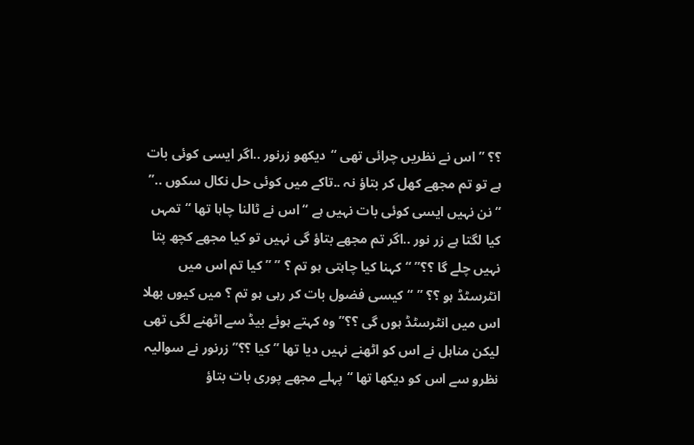؟؟ ” اس نے نظریں چرائی تھی “دیکھو زرنور ..اگر ایسی کوئی بات ہے تو تم مجھے کھل کر بتاؤ نہ ..تاکے میں کوئی حل نکال سکوں ..” “نن نہیں ایسی کوئی بات نہیں ہے “اس نے ٹالنا چاہا تھا “تمہں کیا لگتا ہے زر نور ..اگر تم مجھے بتاؤ گی نہیں تو کیا مجھے کچھ پتا نہیں چلے گا ؟؟” “کہنا کیا چاہتی ہو تم ؟ ” ” کیا تم اس میں انٹرسٹڈ ہو ؟؟ ” “کیسی فضول بات کر رہی ہو تم ؟ میں کیوں بھلا اس میں انٹرسٹڈ ہوں گی ؟؟” وہ کہتے ہوئے بیڈ سے اٹھنے لگی تھی لیکن مناہل نے اس کو اٹھنے نہیں دیا تھا ” کیا ؟؟” زرنور نے سوالیہ نظرو سے اس کو دیکھا تھا “پہلے مجھے پوری بات بتاؤ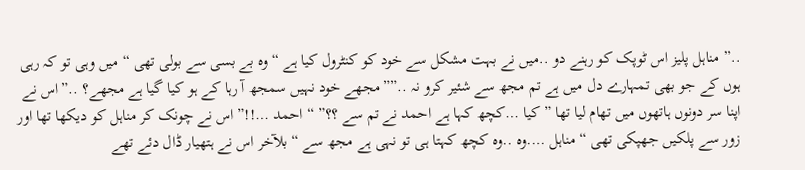..” مناہل پلیز اس ٹوپک کو رہنے دو ..میں نے بہت مشکل سے خود کو کنٹرول کیا ہے “وہ بے بسی سے بولی تھی “میں وہی تو کہ رہی ہوں کے جو بھی تمہارے دل میں ہے تم مجھ سے شئیر کرو نہ ..””مجھے خود نہیں سمجھ آ رہا کے ہو کیا گیا ہے مجھے؟ ..”اس نے اپنا سر دونوں ہاتھوں میں تھام لیا تھا ” کیا …کچھ کہا ہے احمد نے تم سے ؟؟” “احمد …!!” اس نے چونک کر مناہل کو دیکھا تھا اور زور سے پلکیں جھپکی تھی “مناہل ….وہ ..وہ کچھ کہتا ہی تو نہی ہے مجھ سے “بلآخر اس نے ہتھیار ڈال دئے تھے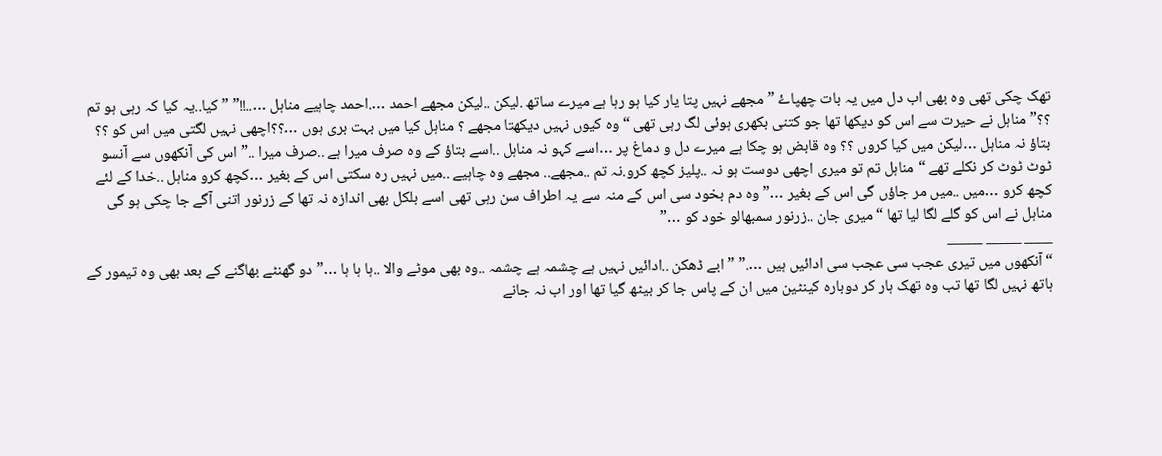تھک چکی تھی وہ بھی اب دل میں یہ بات چھپاۓ ” مجھے نہیں پتا یار کیا ہو رہا ہے میرے ساتھ .لیکن ..لیکن مجھے احمد ….احمد چاہیے مناہل …..!!” ” کیا..یہ کیا کہ رہی ہو تم ؟؟” مناہل نے حیرت سے اس کو دیکھا تھا جو کتنی بکھری ہوئی لگ رہی تھی “وہ کیوں نہیں دیکھتا مجھے ؟ مناہل کیا میں بہت بری ہوں …؟؟اچھی نہیں لگتی میں اس کو ؟؟ بتاؤ نہ مناہل …لیکن میں کیا کروں ؟؟ وہ قابض ہو چکا ہے میرے دل و دماغ پر …اسے کہو نہ مناہل ..اسے بتاؤ کے وہ صرف میرا ہے ..صرف میرا ..” اس کی آنکھوں سے آنسو ٹوٹ ٹوٹ کر نکلے تھے “مناہل تم تو میری اچھی دوست ہو نہ ..پلیز کچھ کرو.نہ تم ..مجھے.. مجھے وہ چاہیے ..میں نہیں رہ سکتی اس کے بغیر …کچھ کرو مناہل ..خدا کے لئے کچھ کرو …میں ..میں مر جاؤں گی اس کے بغیر …” وہ دم بخود سی اس کے منہ سے یہ اطراف سن رہی تھی اسے بلکل بھی اندازہ نہ تھا کے زرنور اتنی آگے جا چکی ہو گی مناہل نے اس کو گلے لگا لیا تھا “میری جان ..زرنور سمبھالو خود کو …”
____ _____ _____
“آنکھوں میں تیری عجب سی عجب سی ادائیں ہیں ….” ” ابے ڈھکن ..ادائیں نہیں ہے چشمہ ہے چشمہ ..وہ بھی موٹے والا ..ہا ہا ہا …” دو گھنٹے بھاگنے کے بعد بھی وہ تیمور کے ہاتھ نہیں لگا تھا تب وہ تھک ہار کر دوبارہ کینٹین میں ان کے پاس جا کر بیٹھ گیا تھا اور اب نہ جانے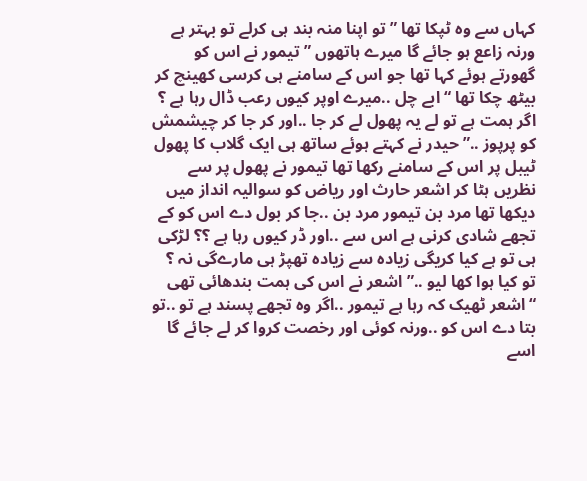کہاں سے وہ ٹپکا تھا ” تو اپنا منہ بند ہی کرلے تو بہتر ہے ورنہ زاعع ہو جائے گا میرے ہاتھوں ” تیمور نے اس کو گھورتے ہوئے کہا تھا جو اس کے سامنے ہی کرسی کھینچ کر بیٹھ چکا تھا “ابے چل ..میرے اوپر کیوں رعب ڈال رہا ہے ؟ اگر ہمت ہے تو لے یہ پھول لے کر جا ..اور کر جا کر چیشمش کو پرپوز ..”حیدر نے کہتے ہوئے ساتھ ہی ایک گلاب کا پھول ٹیبل پر اس کے سامنے رکھا تھا تیمور نے پھول پر سے نظریں ہٹا کر اشعر حارث اور ریاض کو سوالیہ انداز میں دیکھا تھا مرد بن تیمور مرد بن ..جا کر بول دے اس کو کے تجھے شادی کرنی ہے اس سے ..اور ڈر کیوں رہا ہے ؟؟ لڑکی ہی تو ہے کیا کریگی زیادہ سے زیادہ تھپڑ ہی مارےگی نہ ؟ تو کیا ہوا کھا لیو ..” اشعر نے اس کی ہمت بندھائی تھی “اشعر ٹھیک کہ رہا ہے تیمور ..اگر وہ تجھے پسند ہے تو ..تو بتا دے اس کو ..ورنہ کوئی اور رخصت کروا کر لے جائے گا اسے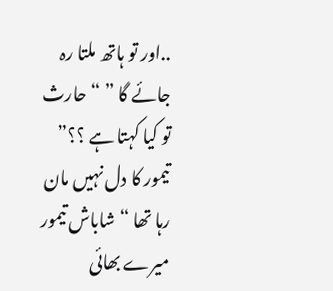..اور تو ہاتھ ملتا رہ جائے گا ” “حارث تو کیا کہتا ہے ؟؟” تیمور کا دل نہیں مان رہا تھا “شاباش تیمور میرے بھائی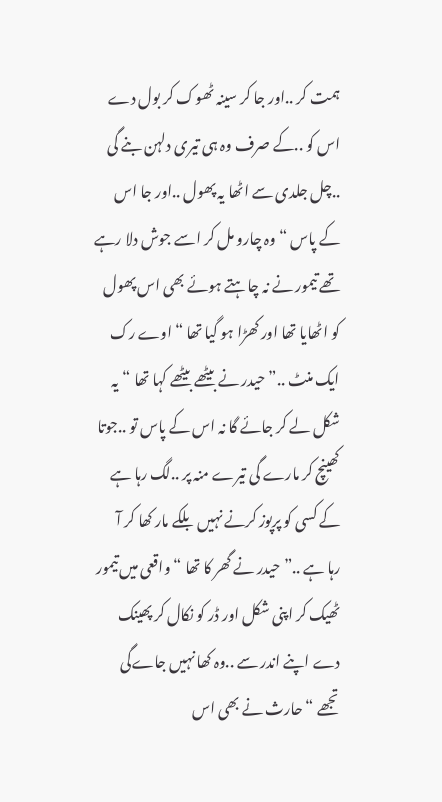ہمت کر ..اور جا کر سینہ ٹھوک کر بول دے اس کو ..کے صرف وہ ہی تیری دلہن بنے گی ..چل جلدی سے اٹھا یہ پھول ..اور جا اس کے پاس “وہ چارو مل کر اسے جوش دلا رہے تھے تیمور نے نہ چاہتے ہوئے بھی اس پھول کو اٹھایا تھا اور کھڑا ہو گیا تھا “اوے رک ایک منٹ ..” حیدر نے بیٹھے بیٹھے کہا تھا “یہ شکل لے کر جائے گا نہ اس کے پاس تو ..جوتا کھینچ کر مارے گی تیرے منہ پر ..لگ رہا ہے کے کسی کو پرپوز کرنے نہیں بلکے مار کھا کر آ رہا ہے ..”حیدر نے گھر کا تھا “واقعی میں تیمور ٹھیک کر اپنی شکل اور ڈر کو نکال کر پھینک دے اپنے اندر سے ..وہ کھا نہیں جاےگی تجھے “حارث نے بھی اس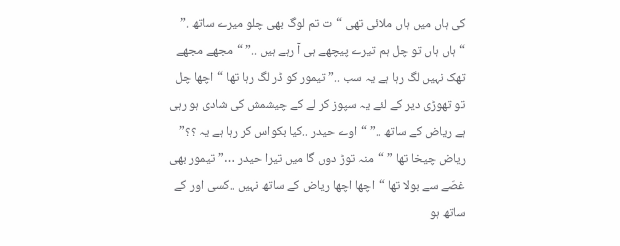کی ہاں میں ہاں ملائی تھی “ت تم لوگ بھی چلو میرے ساتھ .” “ہاں ہاں تو چل ہم تیرے پیچھے ہی آ رہے ہیں ..” “مجھے مجھے تھک نہیں لگ رہا ہے یہ سب ..” تیمور کو ڈر لگ رہا تھا “اچھا چل تو تھوڑی دیر کے لئے یہ سپوز کر لے کے چیشمش کی شادی ہو رہی ہے ریاض کے ساتھ ..” “اوے حیدر ..کیا بکواس کر رہا ہے یہ ؟؟” ریاض چیخا تھا ” “منہ توڑ دوں گا میں تیرا حیدر …” تیمور بھی غصّے سے بولا تھا “اچھا اچھا ریاض کے ساتھ نہیں ..کسی اور کے ساتھ ہو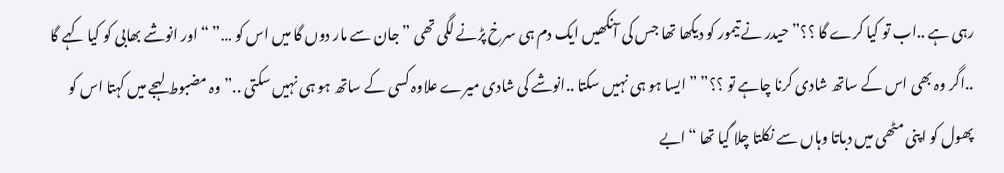رہی ہے ..اب تو کیا کرے گا ؟؟”حیدر نے تیمور کو دیکھا تھا جس کی آنکھیں ایک دم ہی سرخ پڑنے لگی تھی ” جان سے مار دوں گا میں اس کو …” “اور انوشے بھابی کو کیا کہے گا ..اگر وہ بھی اس کے ساتھ شادی کرنا چاہے تو ؟؟” ” ایسا ہو ہی نہیں سکتا ..انوشے کی شادی میرے علاوہ کسی کے ساتھ ہو ہی نہیں سکتی ..” وہ مضبوط لہجے میں کہتا اس کو پھول کو اپنی مٹھی میں دباتا وہاں سے نکلتا چلا گیا تھا “ابے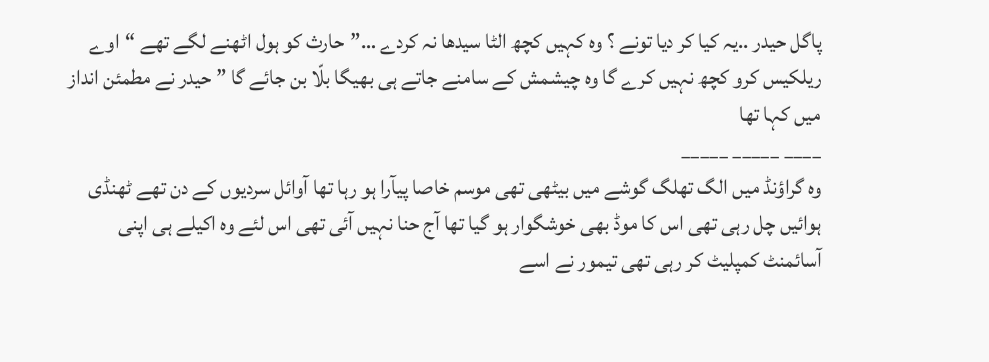پاگل حیدر ..یہ کیا کر دیا تونے ؟ وہ کہیں کچھ الٹا سیدھا نہ کردے …”حارث کو ہول اٹھنے لگے تھے “اوے ریلکیس کرو کچھ نہیں کرے گا وہ چیشمش کے سامنے جاتے ہی بھیگا بلّا بن جائے گا ” حیدر نے مطمئن انداز میں کہا تھا
____ _____ _____
وہ گراؤنڈ میں الگ تھلگ گوشے میں بیٹھی تھی موسم خاصا پیآرا ہو رہا تھا آوائل سردیوں کے دن تھے ٹھنڈی ہوائیں چل رہی تھی اس کا موڈ بھی خوشگوار ہو گیا تھا آج حنا نہیں آئی تھی اس لئے وہ اکیلے ہی اپنی آسائمنٹ کمپلیٹ کر رہی تھی تیمور نے اسے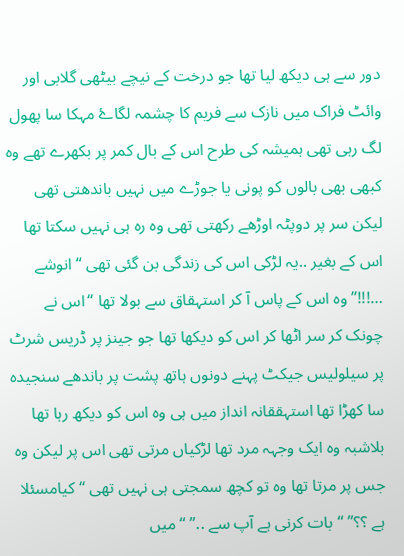دور سے ہی دیکھ لیا تھا جو درخت کے نیچے بیٹھی گلابی اور وائٹ فراک میں نازک سے فریم کا چشمہ لگاۓ مہکا سا پھول لگ رہی تھی ہمیشہ کی طرح اس کے بال کمر پر بکھرے تھے وہ کبھی بھی بالوں کو پونی یا جوڑے میں نہیں باندھتی تھی لیکن سر پر دوپٹہ اوڑھے رکھتی تھی وہ رہ ہی نہیں سکتا تھا اس کے بغیر ..یہ لڑکی اس کی زندگی بن گئی تھی “انوشے …!!!” وہ اس کے پاس آ کر استہقاق سے بولا تھا “اس نے چونک کر سر اٹھا کر اس کو دیکھا تھا جو جینز پر ڈریس شرٹ پر سیلولیس جیکٹ پہنے دونوں ہاتھ پشت پر باندھے سنجیدہ سا کھڑا تھا استہققانہ انداز میں ہی وہ اس کو دیکھ رہا تھا بلاشبہ وہ ایک وجہہ مرد تھا لڑکیاں مرتی تھی اس پر لیکن وہ جس پر مرتا تھا وہ تو کچھ سمجتی ہی نہیں تھی “کیامسئلا ہے ؟؟” “بات کرنی ہے آپ سے ..” “میں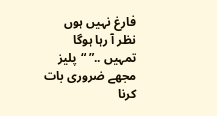فارغ نہیں ہوں نظر آ رہا ہوگا تمہیں ..” “پلیز مجھے ضروری بات کرنا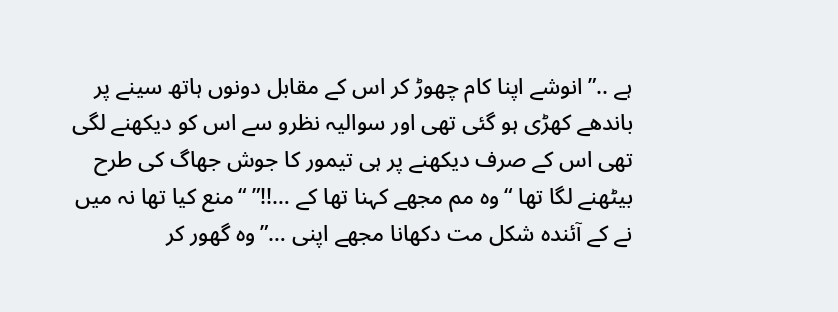ہے ..” انوشے اپنا کام چھوڑ کر اس کے مقابل دونوں ہاتھ سینے پر باندھے کھڑی ہو گئی تھی اور سوالیہ نظرو سے اس کو دیکھنے لگی تھی اس کے صرف دیکھنے پر ہی تیمور کا جوش جھاگ کی طرح بیٹھنے لگا تھا “وہ مم مجھے کہنا تھا کے …!!” “منع کیا تھا نہ میں نے کے آئندہ شکل مت دکھانا مجھے اپنی …”وہ گھور کر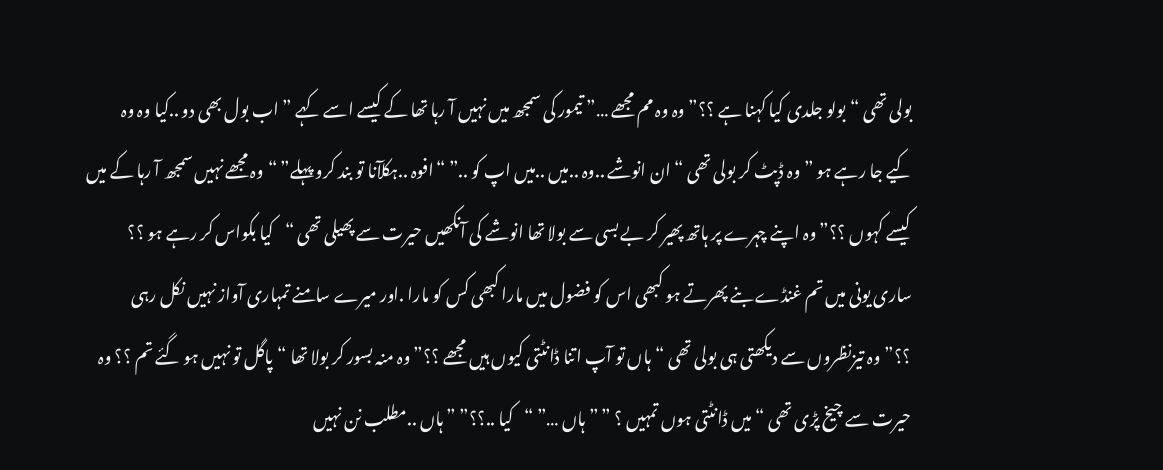بولی تھی “بولو جلدی کیا کہنا ہے ؟؟” وہ وہ مم مجھے …” تیمور کی سمجھ میں نہیں آ رہا تھا کے کیسے اسے کہے ” اب بول بھی دو ..کیا وہ وہ کیے جا رہے ہو ” وہ ڈپٹ کر بولی تھی “ان انوشے ..وہ ..میں ..میں اپ کو ..” “افوہ ..ہکلآنا تو بند کرو پہلے” “وہ مجھے نہیں سمجھ آ رہا کے میں کیسے کہوں ؟؟” وہ اپنے چہرے پر ہاتھ پھیر کر بے بسی سے بولا تھا انوشے کی آنکھیں حیرت سے پھیلی تھی “کیا بکواس کر رہے ہو ؟؟ ساری یونی میں تم غنڈے بنے پھرتے ہو کبھی اس کو فضول میں مارا کبھی کس کو مارا .اور میرے سامنے تمہاری آواز نہیں نکل رہی ؟؟”وہ تیزنظروں سے دیکھتی ہی بولی تھی “ہاں تو آپ اتنا ڈانٹتی کیوں ہیں مجھے ؟؟” وہ منہ بسور کر بولا تھا “پاگل تو نہیں ہو گئے تم ؟؟ وہ حیرت سے چیخ پڑی تھی “میں ڈانٹتی ہوں تمہیں ؟ ” ” ہاں …” “کیا ..؟؟” ” ہاں ..مطلب نن نہیں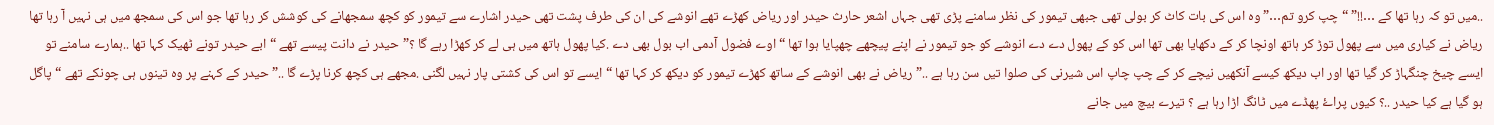..میں تو کہ رہا تھا کے …!!” “چپ کرو تم…” وہ اس کی بات کاٹ کر بولی تھی جبھی تیمور کی نظر سامنے پڑی تھی جہاں اشعر حارث حیدر اور ریاض کھڑے تھے انوشے کی ان کی طرف پشت تھی حیدر اشارے سے تیمور کو کچھ سمجھانے کی کوشش کر رہا تھا جو اس کی سمجھ میں ہی نہیں آ رہا تھا ریاض نے کیاری میں سے پھول توڑ کر ہاتھ اونچا کر کے دکھایا بھی تھا اس کو کے پھول دے دے انوشے کو جو تیمور نے اپنے پیچھے چھپایا ہوا تھا “اوے فضول آدمی اب بول بھی دے .کیا پھول ہاتھ میں ہی لے کر کھڑا رہے گا ؟”حیدر نے دانت پیسے تھے “ابے حیدر تونے ٹھیک کہا تھا ..ہمارے سامنے تو ایسے چیخ چنگہاڑ کر گیا تھا اور اب دیکھ کیسے آنکھیں نیچے کر کے چپ چاپ اس شیرنی کی صلوا تیں سن رہا ہے ..”ریاض نے بھی انوشے کے ساتھ کھڑے تیمور کو دیکھ کر کہا تھا “ایسے تو اس کی کشتی پار نہیں لگنی .مجھے ہی کچھ کرنا پڑے گا ..” حیدر کے کہنے پر وہ تینوں ہی چونکے تھے “پاگل ہو گیا ہے کیا حیدر ..؟ کیوں پراۓ پھڈے میں ٹانگ اڑا رہا ہے ؟ تیرے بیچ میں جانے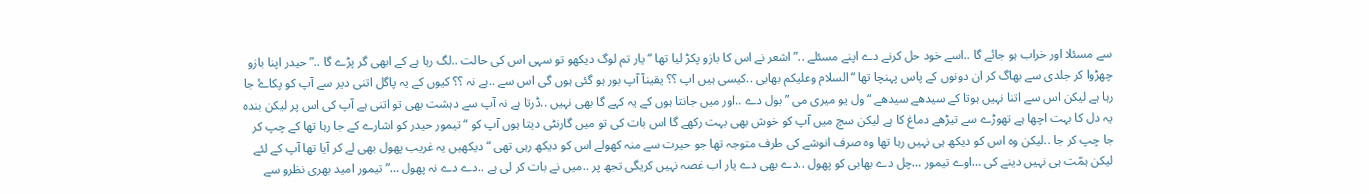سے مسئلا اور خراب ہو جائے گا ..اسے خود حل کرنے دے اپنے مسئلے ..” اشعر نے اس کا بازو پکڑ لیا تھا “یار تم لوگ دیکھو تو سہی اس کی حالت ..لگ رہا ہے کے ابھی گر پڑے گا ..” حیدر اپنا بازو چھڑوا کر جلدی سے بھاگ کر ان دونوں کے پاس پہنچا تھا “السلام وعلیکم بھابی ..کیسی ہیں اپ ؟؟ یقینآ آپ بور ہو گئی ہوں گی اس سے ..ہے نہ ؟؟ کیوں کے یہ پاگل اتنی دیر سے آپ کو پکاۓ جا رہا ہے لیکن اس سے اتنا نہیں ہوتا کے سیدھے سیدھے “ول یو میری می ” بول دے ..اور میں جانتا ہوں کے یہ کہے گا بھی نہیں ..ڈرتا ہے نہ آپ سے دہشت بھی تو اتنی ہے آپ کی اس پر لیکن بندہ یہ دل کا بہت اچھا ہے تھوڑے سے تیڑھے دماغ کا ہے لیکن سچ میں آپ کو خوش بھی بہت رکھے گا اس بات کی تو میں گارنٹی دیتا ہوں آپ کو “تیمور حیدر کو اشارے کے جا رہا تھا کے چپ کر جا چپ کر جا ..لیکن وہ اس کو دیکھ ہی نہیں رہا تھا وہ صرف انوشے کی طرف متوجہ تھا جو حیرت سے منہ کھولے اس کو دیکھ رہی تھی “دیکھیں یہ غریب پھول بھی لے کر آیا تھا آپ کے لئے لیکن ہمّت ہی نہیں دینے کی …اوے تیمور …چل دے بھابی کو پھول ..دے بھی دے یار اب غصہ نہیں کریگی تجھ پر ..میں نے بات کر لی ہے ..دے دے نہ پھول …” تیمور امید بھری نظرو سے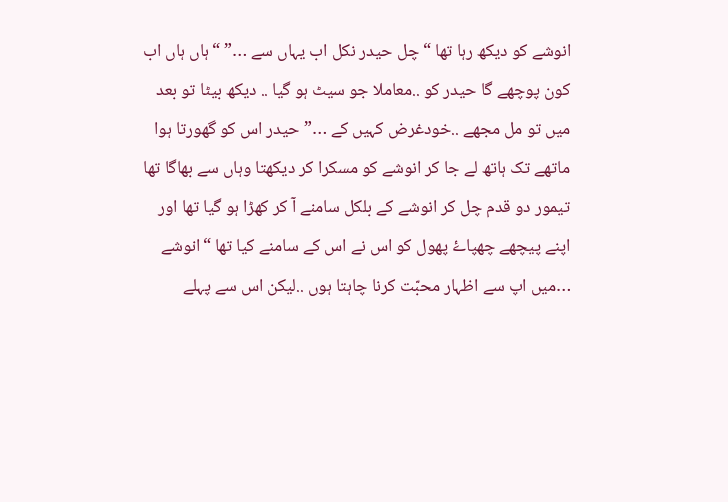انوشے کو دیکھ رہا تھا “چل حیدر نکل اب یہاں سے …” “ہاں ہاں اب کون پوچھے گا حیدر کو ..معاملا جو سیٹ ہو گیا .. دیکھ بیٹا تو بعد میں تو مل مجھے ..خودغرض کہیں کے …” حیدر اس کو گھورتا ہوا ماتھے تک ہاتھ لے جا کر انوشے کو مسکرا کر دیکھتا وہاں سے بھاگا تھا تیمور دو قدم چل کر انوشے کے بلکل سامنے آ کر کھڑا ہو گیا تھا اور اپنے پیچھے چھپاۓ پھول کو اس نے اس کے سامنے کیا تھا “انوشے …میں اپ سے اظہار محبّت کرنا چاہتا ہوں ..لیکن اس سے پہلے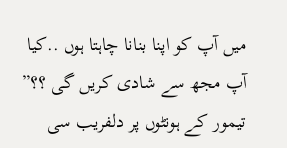میں آپ کو اپنا بنانا چاہتا ہوں ..کیا آپ مجھ سے شادی کریں گی ؟؟” تیمور کے ہونٹوں پر دلفریب سی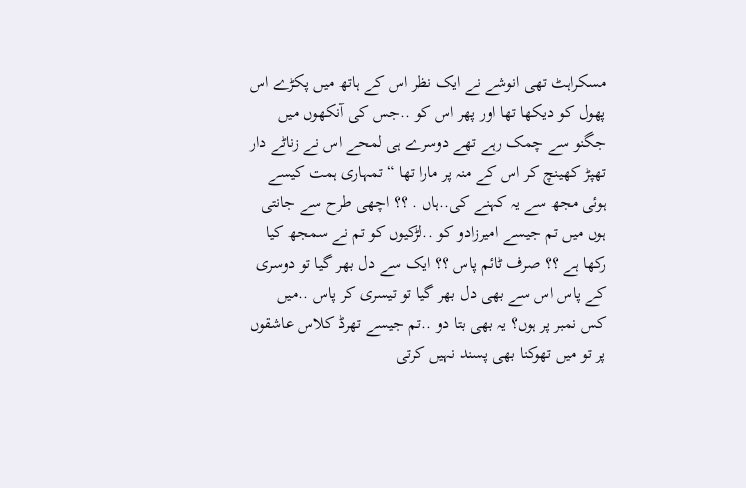مسکراہٹ تھی انوشے نے ایک نظر اس کے ہاتھ میں پکڑے اس پھول کو دیکھا تھا اور پھر اس کو ..جس کی آنکھوں میں جگنو سے چمک رہے تھے دوسرے ہی لمحے اس نے زناٹے دار تھپڑ کھینچ کر اس کے منہ پر مارا تھا “تمہاری ہمت کیسے ہوئی مجھ سے یہ کہنے کی..ہاں . ؟؟ اچھی طرح سے جانتی ہوں میں تم جیسے امیرزادو کو ..لڑکیوں کو تم نے سمجھ کیا رکھا ہے ؟؟ صرف ٹائم پاس ؟؟ ایک سے دل بھر گیا تو دوسری کے پاس اس سے بھی دل بھر گیا تو تیسری کر پاس ..میں کس نمبر پر ہوں؟ یہ بھی بتا دو ..تم جیسے تھرڈ کلاس عاشقوں پر تو میں تھوکنا بھی پسند نہیں کرتی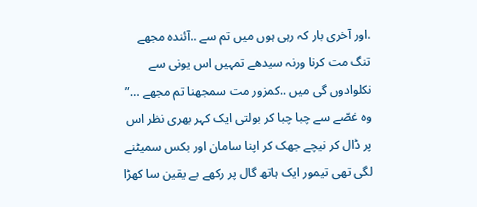.اور آخری بار کہ رہی ہوں میں تم سے ..آئندہ مجھے تنگ مت کرنا ورنہ سیدھے تمہیں اس یونی سے نکلوادوں گی میں ..کمزور مت سمجھنا تم مجھے …” وہ غصّے سے چبا چبا کر بولتی ایک کہر بھری نظر اس پر ڈال کر نیچے جھک کر اپنا سامان اور بکس سمیٹنے لگی تھی تیمور ایک ہاتھ گال پر رکھے بے یقین سا کھڑا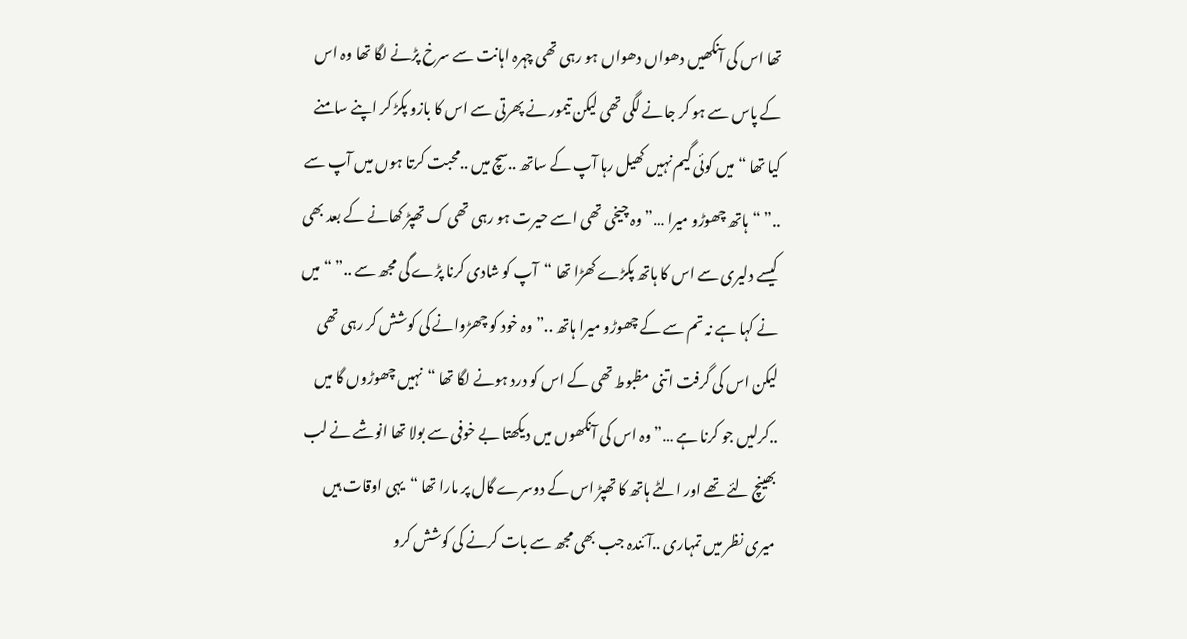تھا اس کی آنکھیں دھواں دھواں ہو رہی تھی چہرہ اہانت سے سرخ پڑنے لگا تھا وہ اس کے پاس سے ہو کر جانے لگی تھی لیکن تیمور نے پھرتی سے اس کا بازو پکڑ کر اپنے سامنے کیا تھا “میں کوئی گیم نہیں کھیل رہا آپ کے ساتھ ..سچ میں ..محبت کرتا ہوں میں آپ سے ..” “ہاتھ چھوڑو میرا …” وہ چیخی تھی اسے حیرت ہو رہی تھی ک تھپڑ کھانے کے بعد بھی کیسے دلیری سے اس کا ہاتھ پکڑے کھڑا تھا “آپ کو شادی کرنا پڑے گی مجھ سے ..” “میں نے کہا ہے نہ تم سے کے چھوڑو میرا ہاتھ ..” وہ خود کو چھڑوانے کی کوشش کر رہی تھی لیکن اس کی گرفت اتنی مظبوط تھی کے اس کو درد ہونے لگا تھا “نہیں چھوڑوں گا میں ..کرلیں جو کرنا ہے …” وہ اس کی آنکھوں میں دیکھتا بے خوفی سے بولا تھا انوشے نے لب بھینچ لئے تھے اور الٹے ہاتھ کا تھپڑ اس کے دوسرے گال پر مارا تھا “یہی اوقات ہیں میری نظر میں تمہاری ..آئندہ جب بھی مجھ سے بات کرنے کی کوشش کرو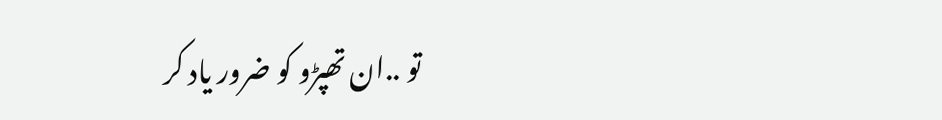تو ..ان تھپڑو کو ضرور یاد کر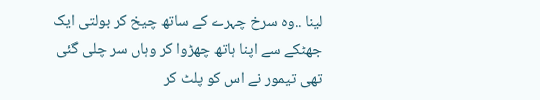لینا ..وہ سرخ چہرے کے ساتھ چیخ کر بولتی ایک جھٹکے سے اپنا ہاتھ چھڑوا کر وہاں سر چلی گئی تھی تیمور نے اس کو پلٹ کر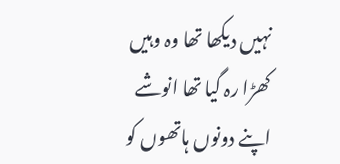نہیں دیکھا تھا وہ وہیں کھڑا رہ گیا تھا انوشے اپنے دونوں ہاتھوں کو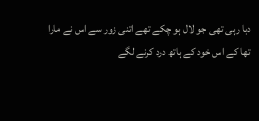دبا رہی تھی جو لال ہو چکے تھے اتنی زور سے اس نے مارا تھا کے اس خود کے ہاتھ درد کرنے لگے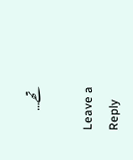تھے…

Leave a Reply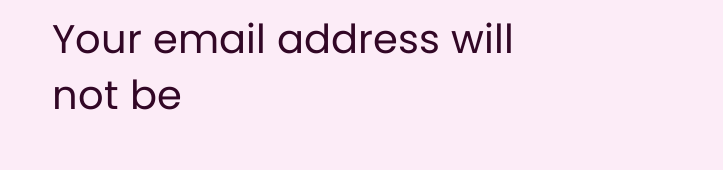Your email address will not be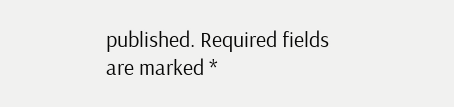published. Required fields are marked *